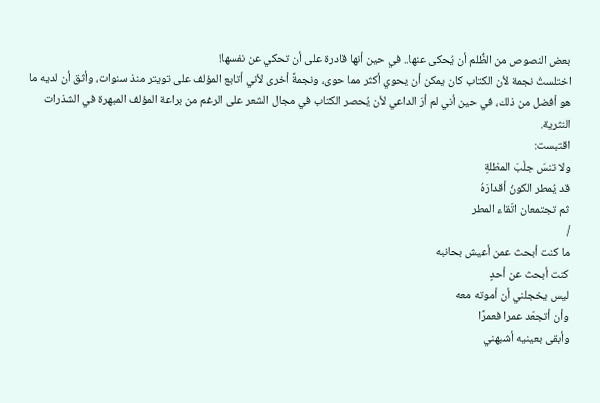بعض النصوص من الظُّلم أن يُحكى عنها.. في حين أنها قادرة على أن تحكي عن نفسها!
اختلستُ نجمة لأن الكتاب كان يمكن أن يحوي أكثر مما حوى، ونجمةً أخرى لأني أتابع المؤلف على تويتر منذ سنوات، وأثق أن لديه ما هو أفضل من ذلك، في حين أني لم أرَ الداعي لأن يُحصر الكتاب في مجال الشعر على الرغم من براعة المؤلف المبهرة في الشذرات النثرية.
اقتبست:
ولا تنسَ جلْبَ المظلةِ
قد يُمطر الكونُ أقدارَهُ
ثم تجتمعان اتّقاء المطر
/
ما كنت أبحث عمن أعيش بحانبه
كنت أبحث عن أحدٍ
ليس يخجلني أن أموته معه
وأن أتجعّد عمرا فعمرًا
وأبقى بعينيه أشبهني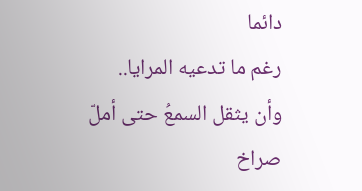دائما
رغم ما تدعيه المرايا..
وأن يثقل السمعُ حتى أملّ صراخ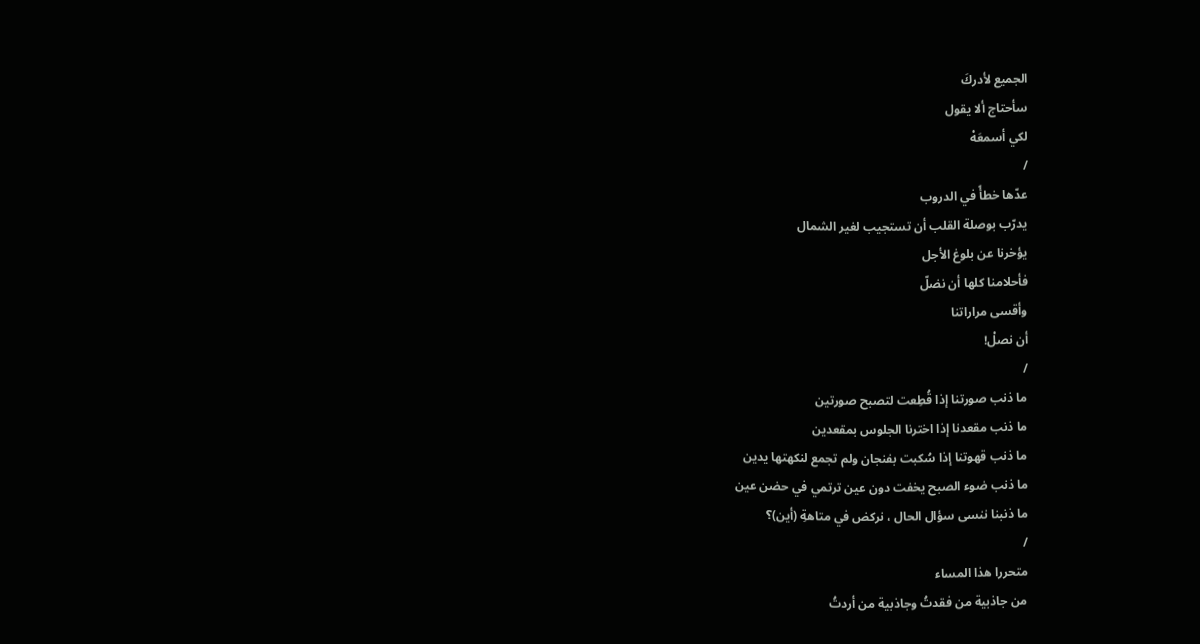الجميع لأدركَ
سأحتاج ألا يقول
لكي أسمعَهْ
/
عدّها خطأً في الدروب
يدرّب بوصلة القلب أن تستجيب لغير الشمال
يؤخرنا عن بلوغ الأجل
فأحلامنا كلها أن نضلّ
وأقسى مراراتنا
أن نصلْ!
/
ما ذنب صورتنا إذا قُطِعت لتصبح صورتين
ما ذنب مقعدنا إذا اخترنا الجلوس بمقعدين
ما ذنب قهوتنا إذا سُكبت بفنجان ولم تجمع لنكهتها يدين
ما ذنب ضوء الصبح يخفت دون عين ترتمي في حضن عين
ما ذنبنا ننسى سؤال الحال ، نركض في متاهةِ (أين)؟
/
متحررا هذا المساء
من جاذبية من فقدتُ وجاذبية من أردتُ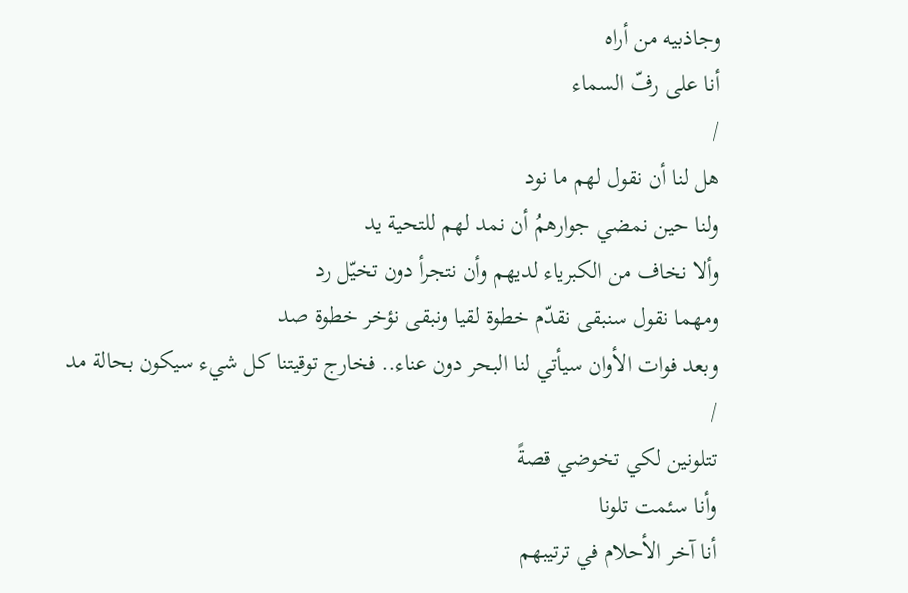وجاذبيه من أراه
أنا على رفّ السماء
/
هل لنا أن نقول لهم ما نود
ولنا حين نمضي جوارهمُ أن نمد لهم للتحية يد
وألا نخاف من الكبرياء لديهم وأن نتجرأ دون تخيّل رد
ومهما نقول سنبقى نقدّم خطوة لقيا ونبقى نؤخر خطوة صد
وبعد فوات الأوان سيأتي لنا البحر دون عناء.. فخارج توقيتنا كل شيء سيكون بحالة مد
/
تتلونين لكي تخوضي قصةً
وأنا سئمت تلونا
أنا آخر الأحلام في ترتيبهم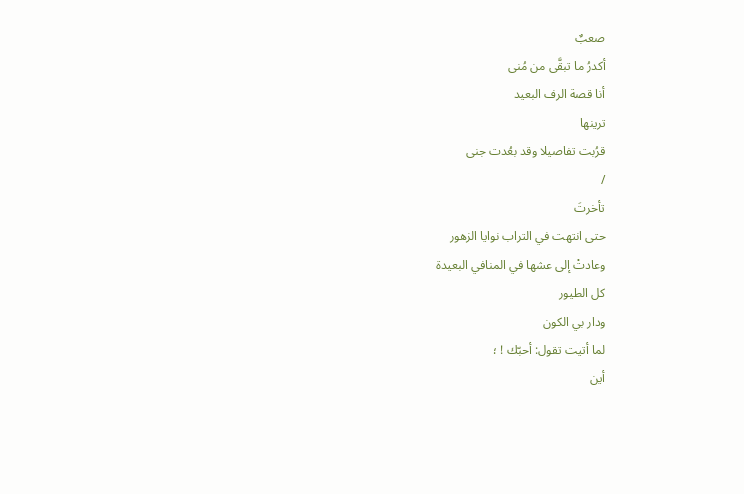صعبٌ
أكدرُ ما تبقَّى من مُنى
أنا قصة الرف البعيد
ترينها
قرُبت تفاصيلا وقد بعُدت جنى
/
تأخرتَ
حتى انتهت في التراب نوايا الزهور
وعادتْ إلى عشها في المنافي البعيدة
كل الطيور
ودار بي الكون
لما أتيت تقول: أحبّك ! ؛
أين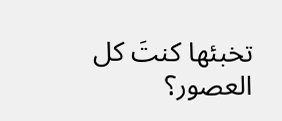تخبئها كنتَ كل العصور؟